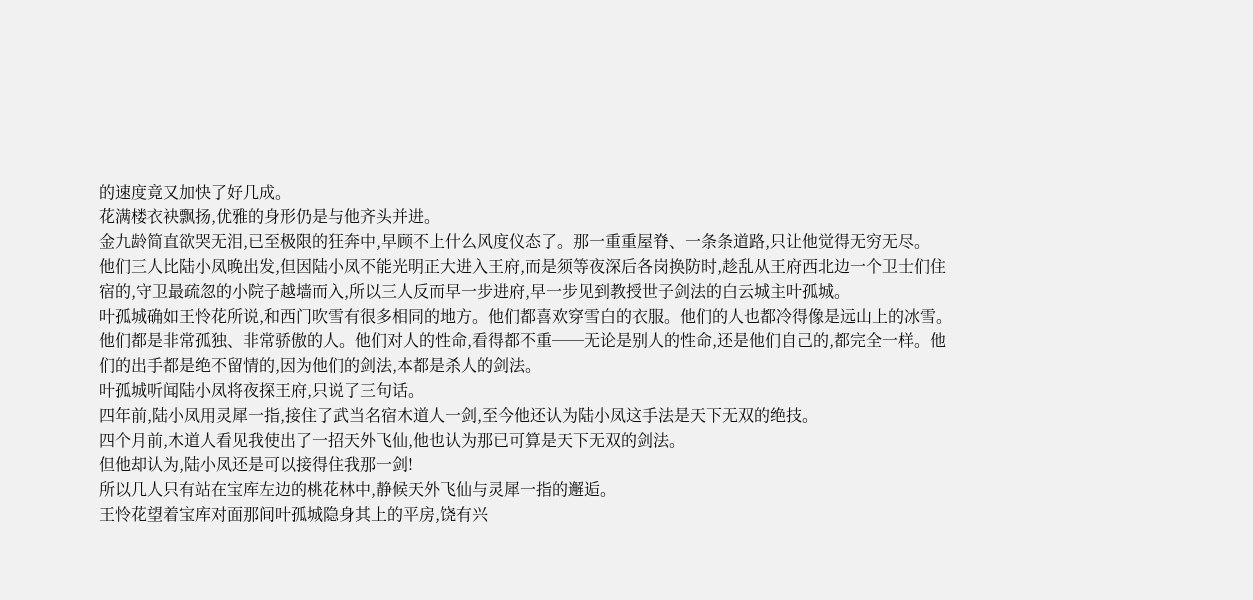的速度竟又加快了好几成。
花满楼衣袂飘扬,优雅的身形仍是与他齐头并进。
金九龄简直欲哭无泪,已至极限的狂奔中,早顾不上什么风度仪态了。那一重重屋脊、一条条道路,只让他觉得无穷无尽。
他们三人比陆小凤晚出发,但因陆小凤不能光明正大进入王府,而是须等夜深后各岗换防时,趁乱从王府西北边一个卫士们住宿的,守卫最疏忽的小院子越墙而入,所以三人反而早一步进府,早一步见到教授世子剑法的白云城主叶孤城。
叶孤城确如王怜花所说,和西门吹雪有很多相同的地方。他们都喜欢穿雪白的衣服。他们的人也都冷得像是远山上的冰雪。他们都是非常孤独、非常骄傲的人。他们对人的性命,看得都不重──无论是别人的性命,还是他们自己的,都完全一样。他们的出手都是绝不留情的,因为他们的剑法,本都是杀人的剑法。
叶孤城听闻陆小凤将夜探王府,只说了三句话。
四年前,陆小凤用灵犀一指,接住了武当名宿木道人一剑,至今他还认为陆小凤这手法是天下无双的绝技。
四个月前,木道人看见我使出了一招天外飞仙,他也认为那已可算是天下无双的剑法。
但他却认为,陆小凤还是可以接得住我那一剑!
所以几人只有站在宝库左边的桃花林中,静候天外飞仙与灵犀一指的邂逅。
王怜花望着宝库对面那间叶孤城隐身其上的平房,饶有兴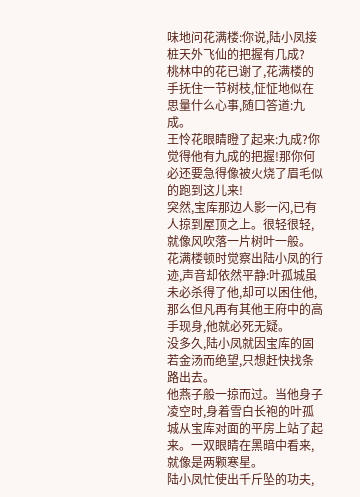味地问花满楼:你说,陆小凤接桩天外飞仙的把握有几成?
桃林中的花已谢了,花满楼的手抚住一节树枝,怔怔地似在思量什么心事,随口答道:九成。
王怜花眼睛瞪了起来:九成?你觉得他有九成的把握!那你何必还要急得像被火烧了眉毛似的跑到这儿来!
突然,宝库那边人影一闪,已有人掠到屋顶之上。很轻很轻,就像风吹落一片树叶一般。
花满楼顿时觉察出陆小凤的行迹,声音却依然平静:叶孤城虽未必杀得了他,却可以困住他,那么但凡再有其他王府中的高手现身,他就必死无疑。
没多久,陆小凤就因宝库的固若金汤而绝望,只想赶快找条路出去。
他燕子般一掠而过。当他身子凌空时,身着雪白长袍的叶孤城从宝库对面的平房上站了起来。一双眼睛在黑暗中看来,就像是两颗寒星。
陆小凤忙使出千斤坠的功夫,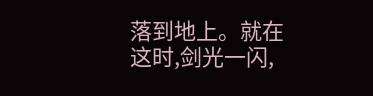落到地上。就在这时,剑光一闪,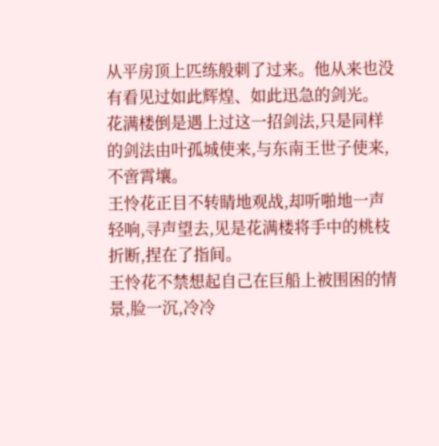从平房顶上匹练般刺了过来。他从来也没有看见过如此辉煌、如此迅急的剑光。
花满楼倒是遇上过这一招剑法,只是同样的剑法由叶孤城使来,与东南王世子使来,不啻霄壤。
王怜花正目不转睛地观战,却听啪地一声轻响,寻声望去,见是花满楼将手中的桃枝折断,捏在了指间。
王怜花不禁想起自己在巨船上被围困的情景,脸一沉,冷冷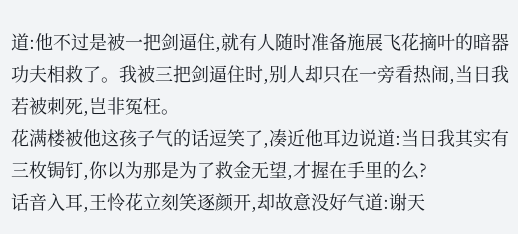道:他不过是被一把剑逼住,就有人随时准备施展飞花摘叶的暗器功夫相救了。我被三把剑逼住时,别人却只在一旁看热闹,当日我若被刺死,岂非冤枉。
花满楼被他这孩子气的话逗笑了,凑近他耳边说道:当日我其实有三枚锔钉,你以为那是为了救金无望,才握在手里的么?
话音入耳,王怜花立刻笑逐颜开,却故意没好气道:谢天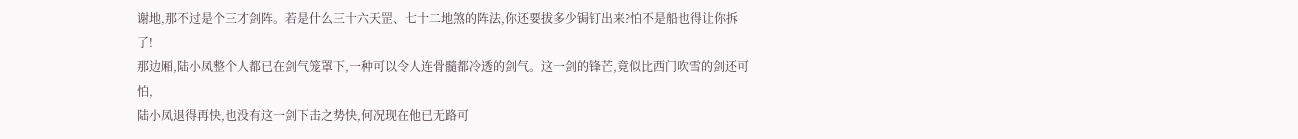谢地,那不过是个三才剑阵。若是什么三十六天罡、七十二地煞的阵法,你还要拔多少锔钉出来?怕不是船也得让你拆了!
那边厢,陆小凤整个人都已在剑气笼罩下,一种可以令人连骨髓都冷透的剑气。这一剑的锋芒,竟似比西门吹雪的剑还可怕,
陆小凤退得再快,也没有这一剑下击之势快,何况现在他已无路可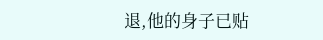退,他的身子已贴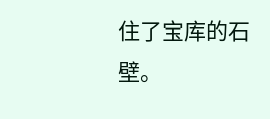住了宝库的石壁。